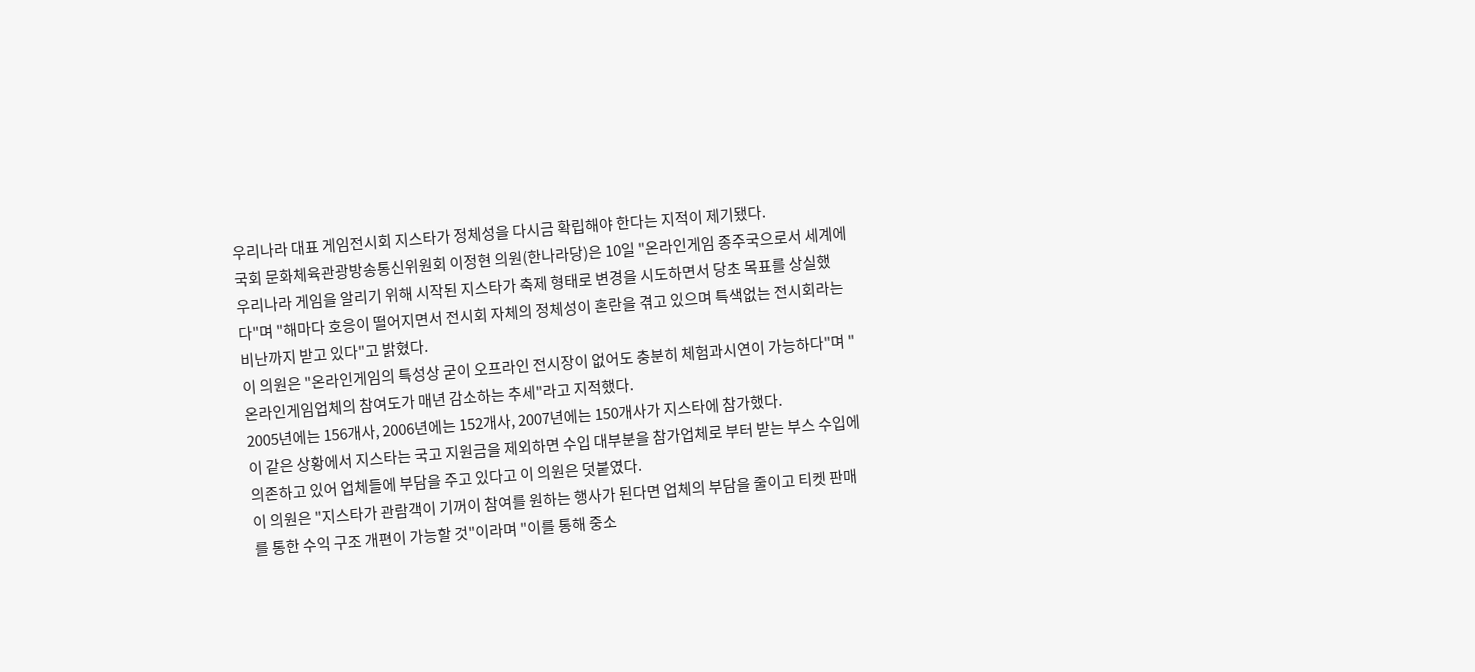우리나라 대표 게임전시회 지스타가 정체성을 다시금 확립해야 한다는 지적이 제기됐다.
국회 문화체육관광방송통신위원회 이정현 의원(한나라당)은 10일 "온라인게임 종주국으로서 세계에 우리나라 게임을 알리기 위해 시작된 지스타가 축제 형태로 변경을 시도하면서 당초 목표를 상실했다"며 "해마다 호응이 떨어지면서 전시회 자체의 정체성이 혼란을 겪고 있으며 특색없는 전시회라는 비난까지 받고 있다"고 밝혔다.
이 의원은 "온라인게임의 특성상 굳이 오프라인 전시장이 없어도 충분히 체험과시연이 가능하다"며 "온라인게임업체의 참여도가 매년 감소하는 추세"라고 지적했다.
2005년에는 156개사, 2006년에는 152개사, 2007년에는 150개사가 지스타에 참가했다.
이 같은 상황에서 지스타는 국고 지원금을 제외하면 수입 대부분을 참가업체로 부터 받는 부스 수입에 의존하고 있어 업체들에 부담을 주고 있다고 이 의원은 덧붙였다.
이 의원은 "지스타가 관람객이 기꺼이 참여를 원하는 행사가 된다면 업체의 부담을 줄이고 티켓 판매를 통한 수익 구조 개편이 가능할 것"이라며 "이를 통해 중소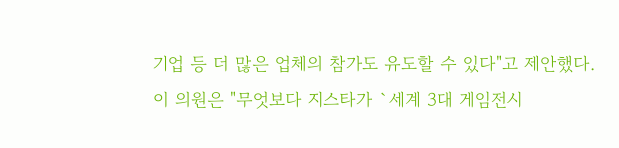기업 등 더 많은 업체의 참가도 유도할 수 있다"고 제안했다.
이 의원은 "무엇보다 지스타가 `세계 3대 게임전시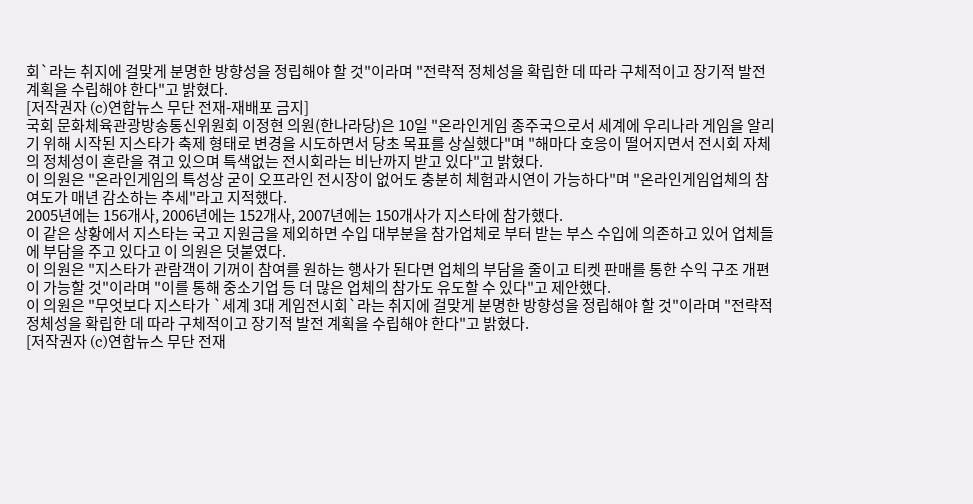회`라는 취지에 걸맞게 분명한 방향성을 정립해야 할 것"이라며 "전략적 정체성을 확립한 데 따라 구체적이고 장기적 발전 계획을 수립해야 한다"고 밝혔다.
[저작권자 (c)연합뉴스 무단 전재-재배포 금지]
국회 문화체육관광방송통신위원회 이정현 의원(한나라당)은 10일 "온라인게임 종주국으로서 세계에 우리나라 게임을 알리기 위해 시작된 지스타가 축제 형태로 변경을 시도하면서 당초 목표를 상실했다"며 "해마다 호응이 떨어지면서 전시회 자체의 정체성이 혼란을 겪고 있으며 특색없는 전시회라는 비난까지 받고 있다"고 밝혔다.
이 의원은 "온라인게임의 특성상 굳이 오프라인 전시장이 없어도 충분히 체험과시연이 가능하다"며 "온라인게임업체의 참여도가 매년 감소하는 추세"라고 지적했다.
2005년에는 156개사, 2006년에는 152개사, 2007년에는 150개사가 지스타에 참가했다.
이 같은 상황에서 지스타는 국고 지원금을 제외하면 수입 대부분을 참가업체로 부터 받는 부스 수입에 의존하고 있어 업체들에 부담을 주고 있다고 이 의원은 덧붙였다.
이 의원은 "지스타가 관람객이 기꺼이 참여를 원하는 행사가 된다면 업체의 부담을 줄이고 티켓 판매를 통한 수익 구조 개편이 가능할 것"이라며 "이를 통해 중소기업 등 더 많은 업체의 참가도 유도할 수 있다"고 제안했다.
이 의원은 "무엇보다 지스타가 `세계 3대 게임전시회`라는 취지에 걸맞게 분명한 방향성을 정립해야 할 것"이라며 "전략적 정체성을 확립한 데 따라 구체적이고 장기적 발전 계획을 수립해야 한다"고 밝혔다.
[저작권자 (c)연합뉴스 무단 전재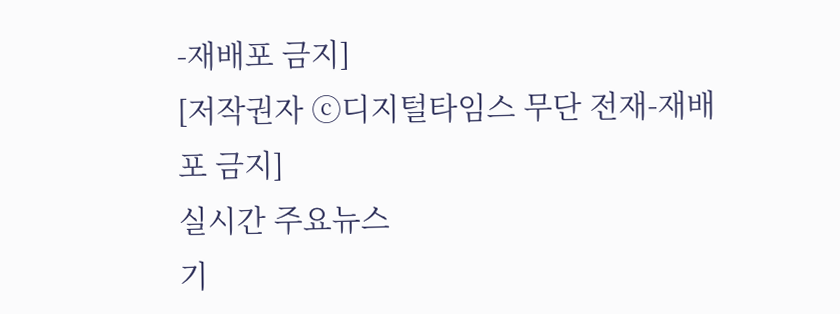-재배포 금지]
[저작권자 ⓒ디지털타임스 무단 전재-재배포 금지]
실시간 주요뉴스
기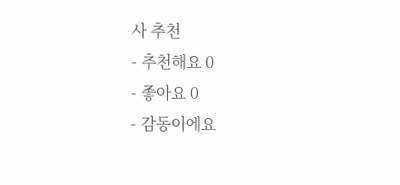사 추천
- 추천해요 0
- 좋아요 0
- 감동이에요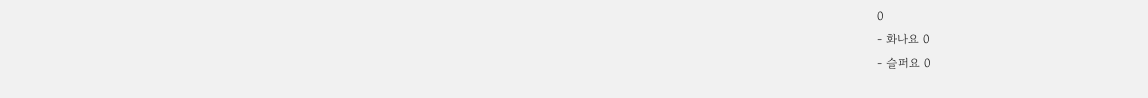0
- 화나요 0
- 슬퍼요 0